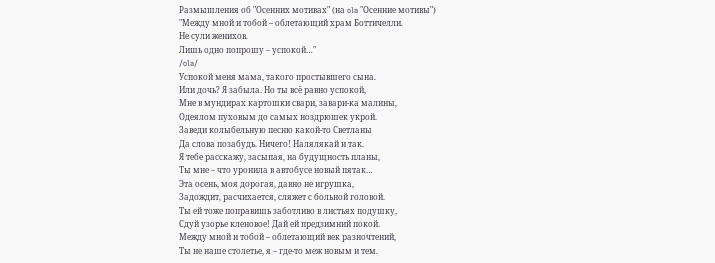Размышления об "Осенних мотивах" (на ola "Осенние мотивы")
"Между мной и тобой – облетающий храм Боттичелли.
Не сули женихов.
Лишь одно попрошу – успокой…"
/ola/
Успокой меня мама, такого простывшего сына.
Или дочь? Я забыла. Но ты всё равно успокой,
Мне в мундирах картошки свари, завари-ка малины,
Одеялом пуховым до самых ноздрюшек укрой.
Заведи колыбельную песню какой-то Светланы
Да слова позабудь. Ничего! Налялякай и так.
Я тебе расскажу, засыпая, на будущность планы,
Ты мне – что уронила в автобусе новый пятак…
Эта осень, моя дорогая, давно не игрушка,
Задождит, расчихается, сляжет с больной головой.
Ты ей тоже поправишь заботливо в листьях подушку,
Сдуй узорье кленовое! Дай ей предзимний покой.
Между мной и тобой – облетающий век разночтений,
Ты не наше столетье, я – где-то меж новым и тем.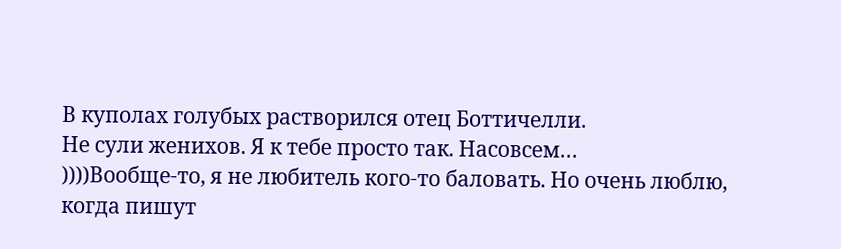В куполах голубых растворился отец Боттичелли.
Не сули женихов. Я к тебе просто так. Насовсем…
))))Вообще-то, я не любитель кого-то баловать. Но очень люблю, когда пишут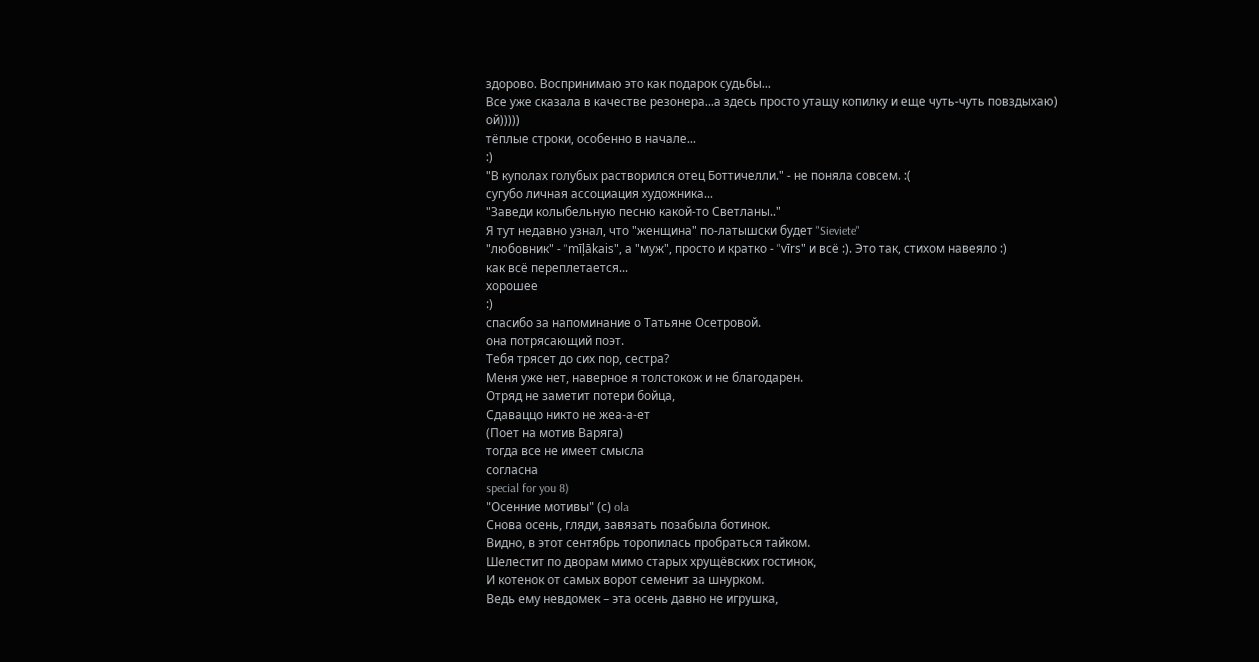здорово. Воспринимаю это как подарок судьбы...
Все уже сказала в качестве резонера...а здесь просто утащу копилку и еще чуть-чуть повздыхаю)
ой)))))
тёплые строки, особенно в начале...
:)
"В куполах голубых растворился отец Боттичелли." - не поняла совсем. :(
сугубо личная ассоциация художника...
"Заведи колыбельную песню какой-то Светланы.."
Я тут недавно узнал, что "женщина" по-латышски будет "Sieviete"
"любовник" - "mīļākais", а "муж", просто и кратко - "vīrs" и всё :). Это так, стихом навеяло :)
как всё переплетается...
хорошее
:)
спасибо за напоминание о Татьяне Осетровой.
она потрясающий поэт.
Тебя трясет до сих пор, сестра?
Меня уже нет, наверное я толстокож и не благодарен.
Отряд не заметит потери бойца,
Сдаваццо никто не жеа-а-ет
(Поет на мотив Варяга)
тогда все не имеет смысла
согласна
special for you 8)
"Осенние мотивы" (с) ola
Снова осень, гляди, завязать позабыла ботинок.
Видно, в этот сентябрь торопилась пробраться тайком.
Шелестит по дворам мимо старых хрущёвских гостинок,
И котенок от самых ворот семенит за шнурком.
Ведь ему невдомек – эта осень давно не игрушка,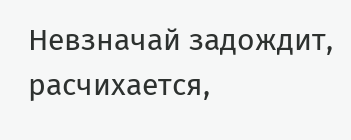Невзначай задождит, расчихается,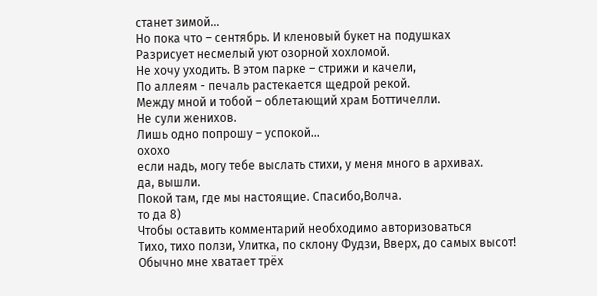станет зимой…
Но пока что – сентябрь. И кленовый букет на подушках
Разрисует несмелый уют озорной хохломой.
Не хочу уходить. В этом парке – стрижи и качели,
По аллеям - печаль растекается щедрой рекой.
Между мной и тобой – облетающий храм Боттичелли.
Не сули женихов.
Лишь одно попрошу – успокой…
охохо
если надь, могу тебе выслать стихи, у меня много в архивах.
да, вышли.
Покой там, где мы настоящие. Спасибо,Волча.
то да 8)
Чтобы оставить комментарий необходимо авторизоваться
Тихо, тихо ползи, Улитка, по склону Фудзи, Вверх, до самых высот!
Обычно мне хватает трёх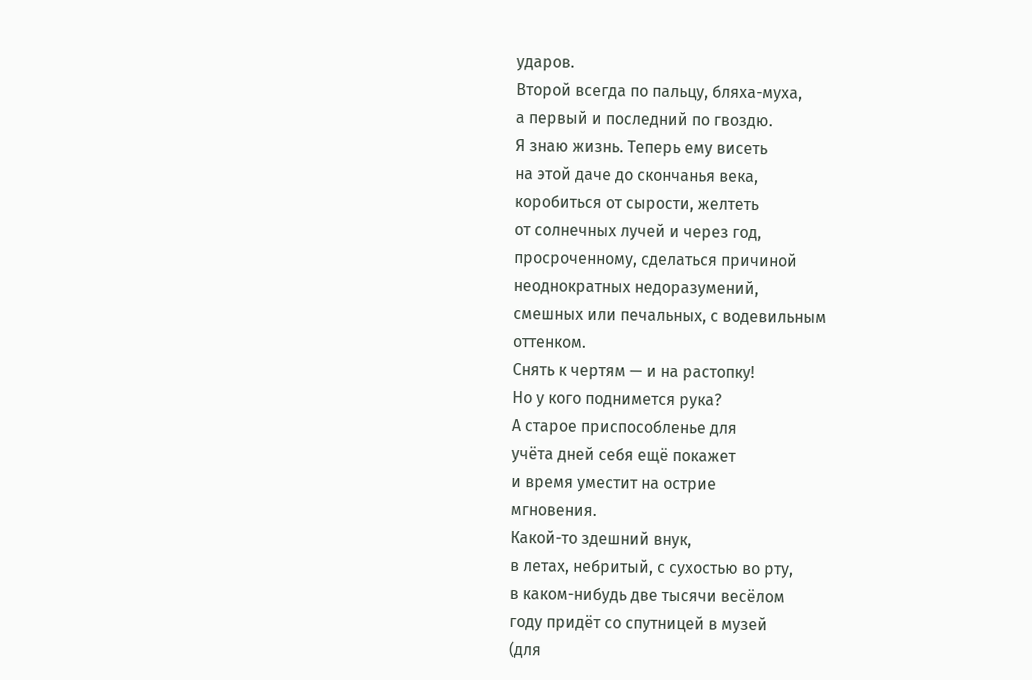ударов.
Второй всегда по пальцу, бляха-муха,
а первый и последний по гвоздю.
Я знаю жизнь. Теперь ему висеть
на этой даче до скончанья века,
коробиться от сырости, желтеть
от солнечных лучей и через год,
просроченному, сделаться причиной
неоднократных недоразумений,
смешных или печальных, с водевильным
оттенком.
Снять к чертям — и на растопку!
Но у кого поднимется рука?
А старое приспособленье для
учёта дней себя ещё покажет
и время уместит на острие
мгновения.
Какой-то здешний внук,
в летах, небритый, с сухостью во рту,
в каком-нибудь две тысячи весёлом
году придёт со спутницей в музей
(для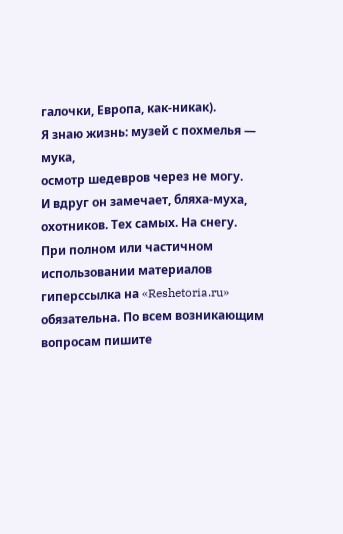галочки, Европа, как-никак).
Я знаю жизнь: музей с похмелья — мука,
осмотр шедевров через не могу.
И вдруг он замечает, бляха-муха,
охотников. Тех самых. На снегу.
При полном или частичном использовании материалов гиперссылка на «Reshetoria.ru» обязательна. По всем возникающим вопросам пишите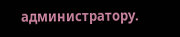администратору.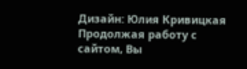Дизайн: Юлия Кривицкая
Продолжая работу с сайтом, Вы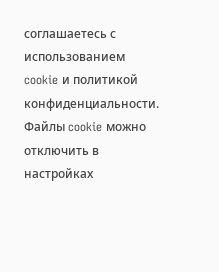соглашаетесь с использованием cookie и политикой конфиденциальности. Файлы cookie можно отключить в настройках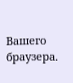Вашего браузера.